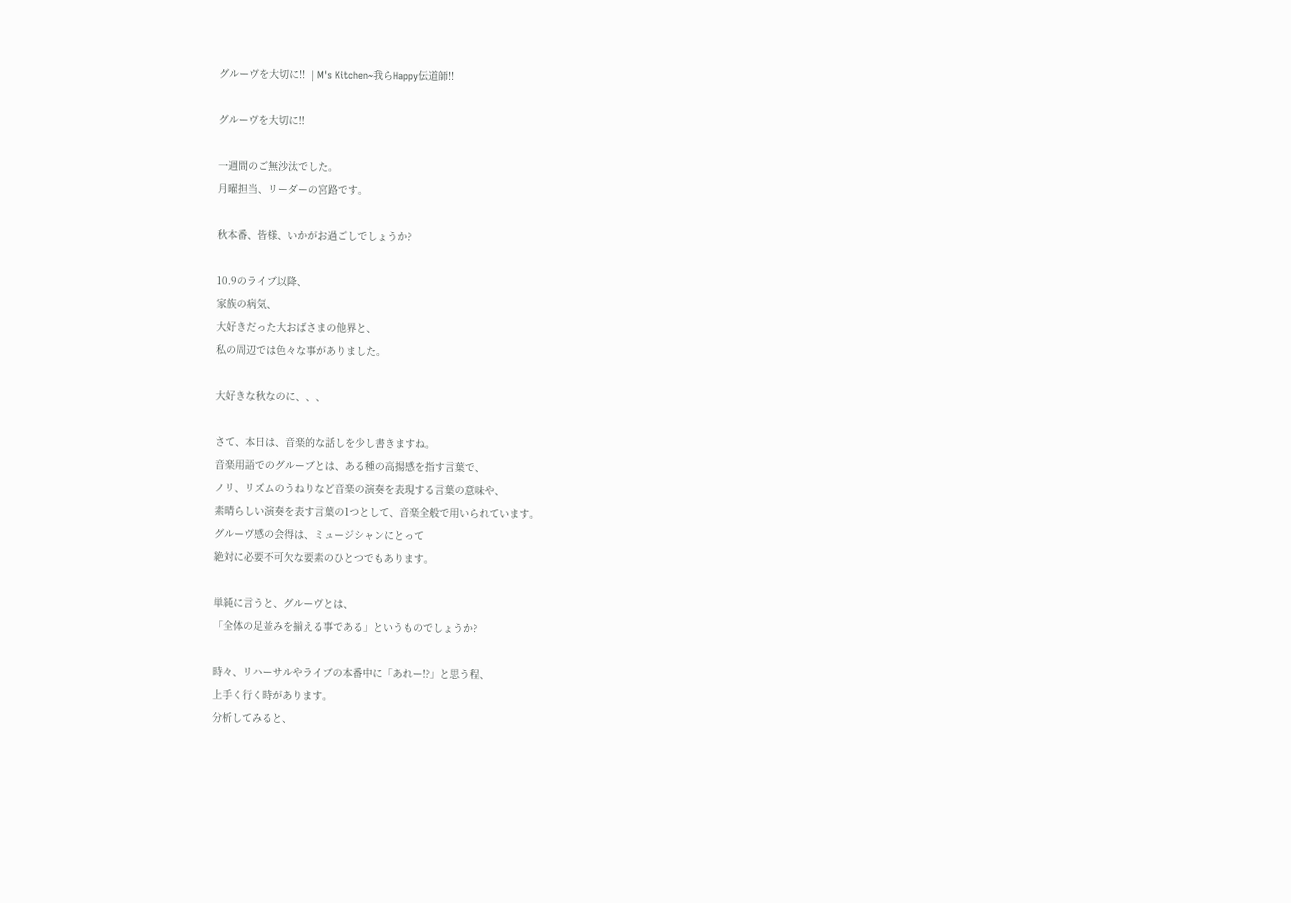グルーヴを大切に!!  | M's Kitchen~我らHappy伝道師!!

グルーヴを大切に!!

一週間のご無沙汰でした。
月曜担当、リーダーの宮路です。

秋本番、皆様、いかがお過ごしでしょうか?

10.9のライブ以降、
家族の病気、
大好きだった大おばさまの他界と、
私の周辺では色々な事がありました。

大好きな秋なのに、、、

さて、本日は、音楽的な話しを少し書きますね。
音楽用語でのグルーブとは、ある種の高揚感を指す言葉で、
ノリ、リズムのうねりなど音楽の演奏を表現する言葉の意味や、
素晴らしい演奏を表す言葉の1つとして、音楽全般で用いられています。
グルーヴ感の会得は、ミュージシャンにとって
絶対に必要不可欠な要素のひとつでもあります。

単純に言うと、グルーヴとは、
「全体の足並みを揃える事である」というものでしょうか?

時々、リハーサルやライブの本番中に「あれー!?」と思う程、
上手く行く時があります。
分析してみると、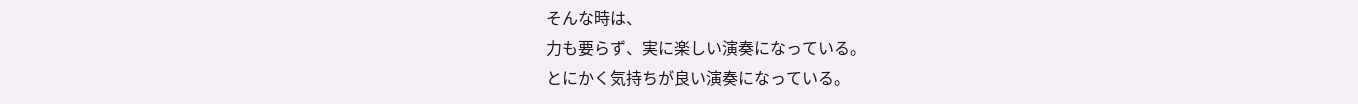そんな時は、
力も要らず、実に楽しい演奏になっている。
とにかく気持ちが良い演奏になっている。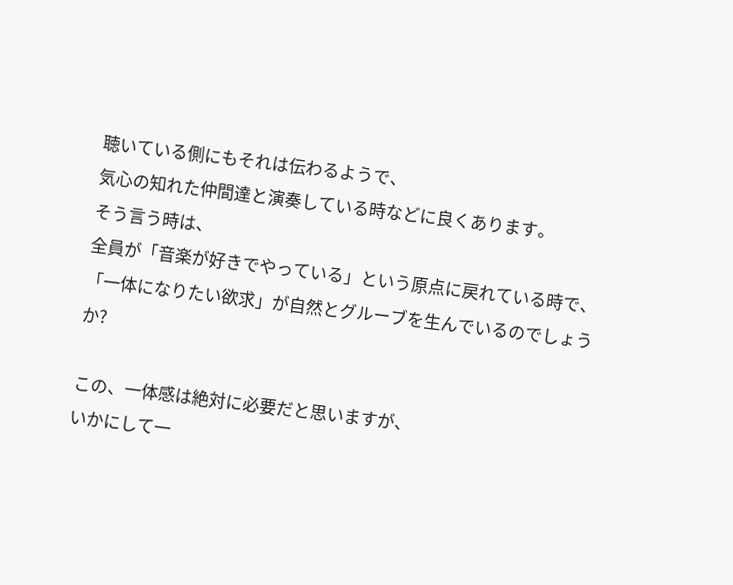聴いている側にもそれは伝わるようで、
気心の知れた仲間達と演奏している時などに良くあります。
そう言う時は、
全員が「音楽が好きでやっている」という原点に戻れている時で、
「一体になりたい欲求」が自然とグルーブを生んでいるのでしょうか?

この、一体感は絶対に必要だと思いますが、
いかにして一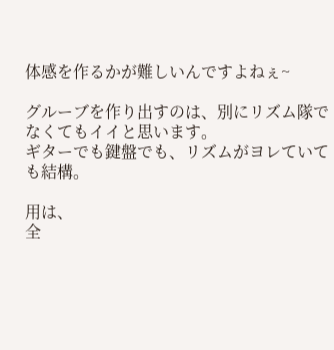体感を作るかが難しいんですよねぇ~

グルーブを作り出すのは、別にリズム隊でなくてもイイと思います。
ギターでも鍵盤でも、リズムがヨレていても結構。

用は、
全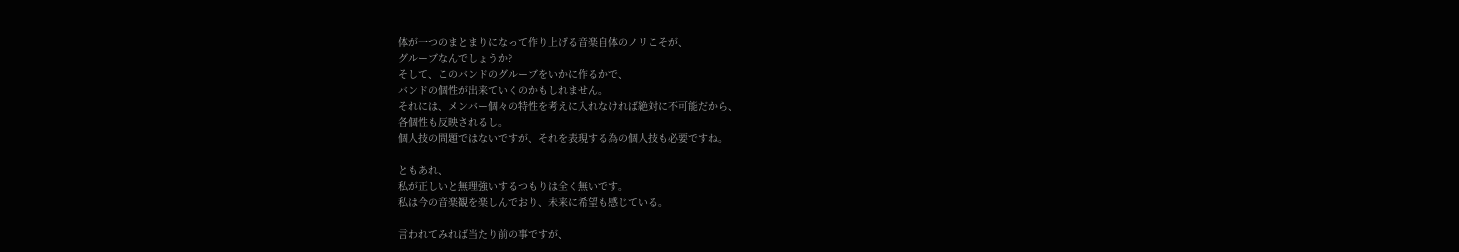体が一つのまとまりになって作り上げる音楽自体のノリこそが、
グルーブなんでしょうか?
そして、このバンドのグルーブをいかに作るかで、
バンドの個性が出来ていくのかもしれません。
それには、メンバー個々の特性を考えに入れなければ絶対に不可能だから、
各個性も反映されるし。
個人技の問題ではないですが、それを表現する為の個人技も必要ですね。

ともあれ、
私が正しいと無理強いするつもりは全く無いです。
私は今の音楽観を楽しんでおり、未来に希望も感じている。

言われてみれば当たり前の事ですが、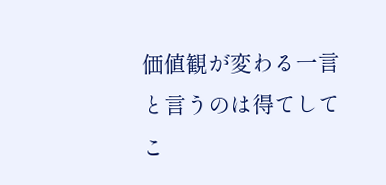価値観が変わる一言と言うのは得てしてこ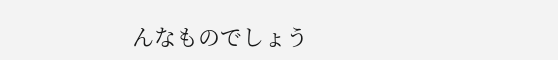んなものでしょう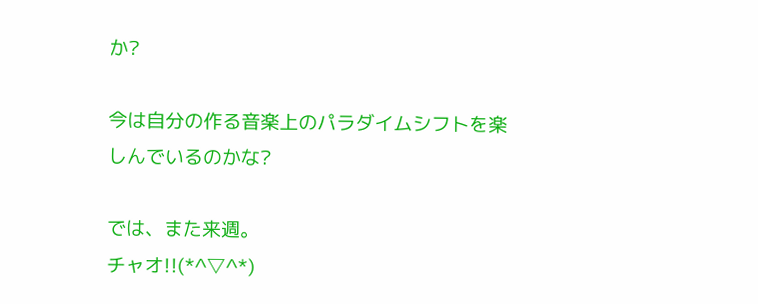か?

今は自分の作る音楽上のパラダイムシフトを楽しんでいるのかな?

では、また来週。
チャオ!!(*^▽^*)